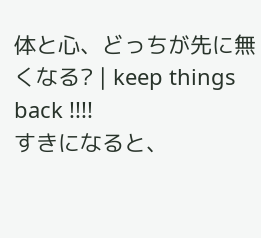体と心、どっちが先に無くなる? | keep things back !!!!
すきになると、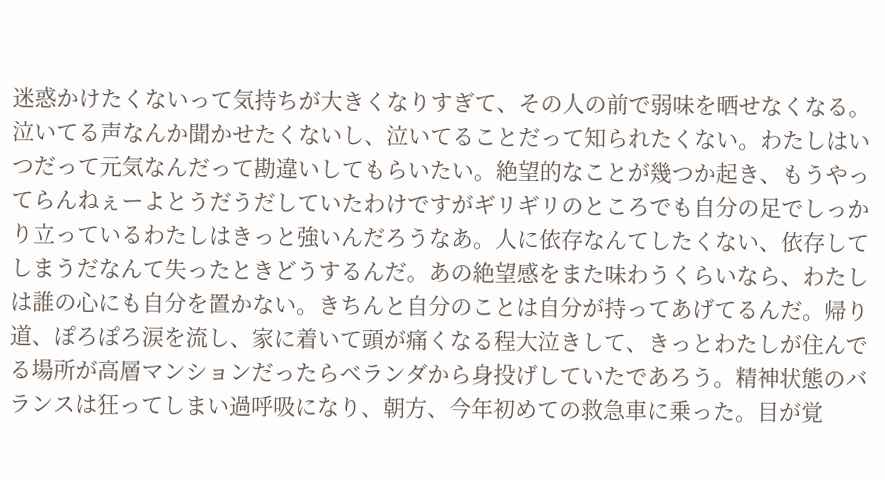迷惑かけたくないって気持ちが大きくなりすぎて、その人の前で弱味を晒せなくなる。泣いてる声なんか聞かせたくないし、泣いてることだって知られたくない。わたしはいつだって元気なんだって勘違いしてもらいたい。絶望的なことが幾つか起き、もうやってらんねぇーよとうだうだしていたわけですがギリギリのところでも自分の足でしっかり立っているわたしはきっと強いんだろうなあ。人に依存なんてしたくない、依存してしまうだなんて失ったときどうするんだ。あの絶望感をまた味わうくらいなら、わたしは誰の心にも自分を置かない。きちんと自分のことは自分が持ってあげてるんだ。帰り道、ぽろぽろ涙を流し、家に着いて頭が痛くなる程大泣きして、きっとわたしが住んでる場所が高層マンションだったらベランダから身投げしていたであろう。精神状態のバランスは狂ってしまい過呼吸になり、朝方、今年初めての救急車に乗った。目が覚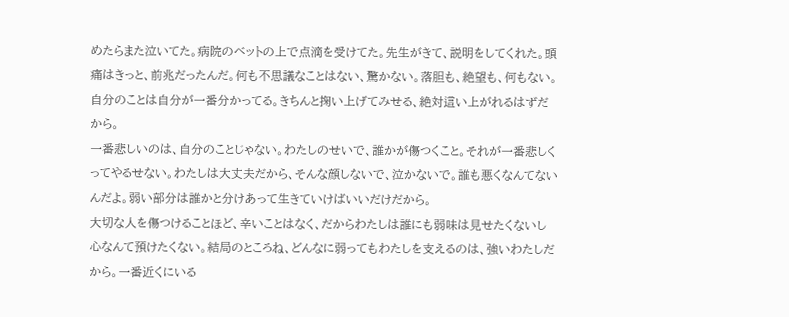めたらまた泣いてた。病院のベットの上で点滴を受けてた。先生がきて、説明をしてくれた。頭痛はきっと、前兆だったんだ。何も不思議なことはない、驚かない。落胆も、絶望も、何もない。自分のことは自分が一番分かってる。きちんと掬い上げてみせる、絶対這い上がれるはずだから。
一番悲しいのは、自分のことじゃない。わたしのせいで、誰かが傷つくこと。それが一番悲しくってやるせない。わたしは大丈夫だから、そんな顔しないで、泣かないで。誰も悪くなんてないんだよ。弱い部分は誰かと分けあって生きていけばいいだけだから。
大切な人を傷つけることほど、辛いことはなく、だからわたしは誰にも弱味は見せたくないし心なんて預けたくない。結局のところね、どんなに弱ってもわたしを支えるのは、強いわたしだから。一番近くにいる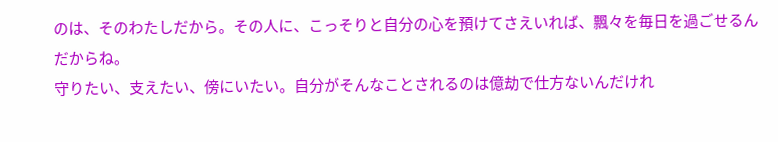のは、そのわたしだから。その人に、こっそりと自分の心を預けてさえいれば、飄々を毎日を過ごせるんだからね。
守りたい、支えたい、傍にいたい。自分がそんなことされるのは億劫で仕方ないんだけれ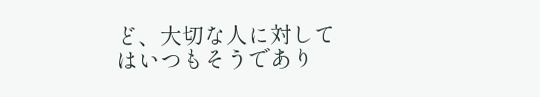ど、大切な人に対してはいつもそうであり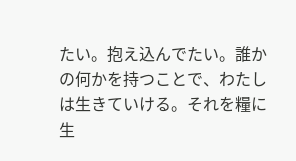たい。抱え込んでたい。誰かの何かを持つことで、わたしは生きていける。それを糧に生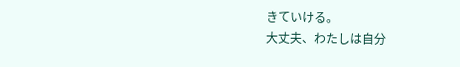きていける。
大丈夫、わたしは自分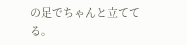の足でちゃんと立ててる。